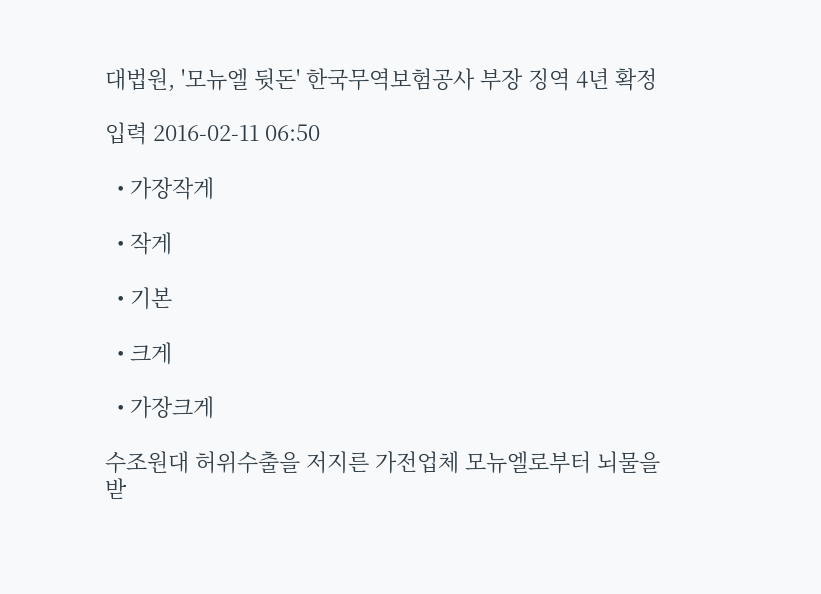대법원, '모뉴엘 뒷돈' 한국무역보험공사 부장 징역 4년 확정

입력 2016-02-11 06:50

  • 가장작게

  • 작게

  • 기본

  • 크게

  • 가장크게

수조원대 허위수출을 저지른 가전업체 모뉴엘로부터 뇌물을 받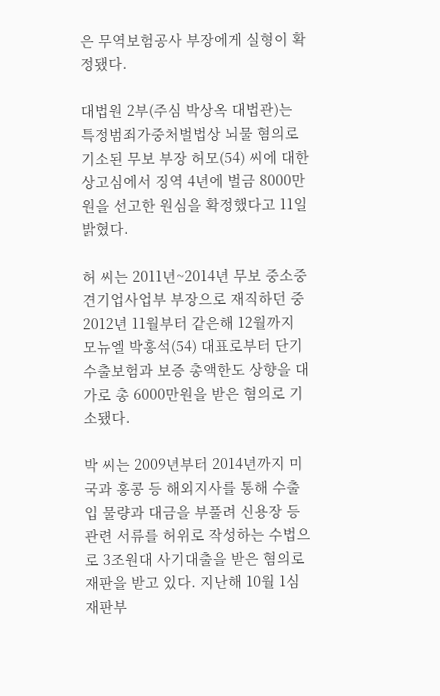은 무역보험공사 부장에게 실형이 확정됐다.

대법원 2부(주심 박상옥 대법관)는 특정범죄가중처벌법상 뇌물 혐의로 기소된 무보 부장 허모(54) 씨에 대한 상고심에서 징역 4년에 벌금 8000만원을 선고한 원심을 확정했다고 11일 밝혔다.

허 씨는 2011년~2014년 무보 중소중견기업사업부 부장으로 재직하던 중 2012년 11월부터 같은해 12월까지 모뉴엘 박홍석(54) 대표로부터 단기수출보험과 보증 총액한도 상향을 대가로 총 6000만원을 받은 혐의로 기소됐다.

박 씨는 2009년부터 2014년까지 미국과 홍콩 등 해외지사를 통해 수출입 물량과 대금을 부풀려 신용장 등 관련 서류를 허위로 작성하는 수법으로 3조원대 사기대출을 받은 혐의로 재판을 받고 있다. 지난해 10월 1심 재판부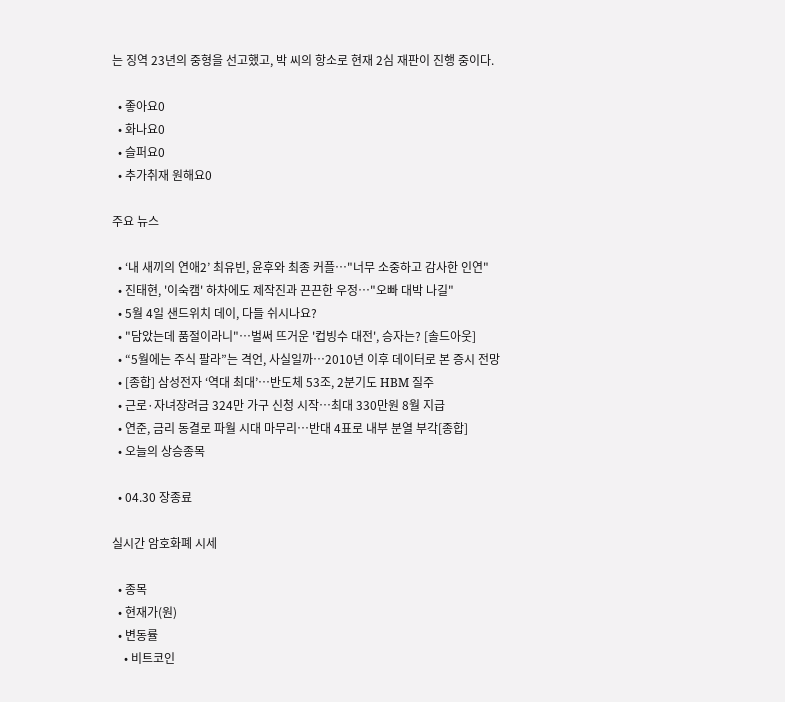는 징역 23년의 중형을 선고했고, 박 씨의 항소로 현재 2심 재판이 진행 중이다.

  • 좋아요0
  • 화나요0
  • 슬퍼요0
  • 추가취재 원해요0

주요 뉴스

  • ‘내 새끼의 연애2’ 최유빈, 윤후와 최종 커플⋯"너무 소중하고 감사한 인연"
  • 진태현, '이숙캠' 하차에도 제작진과 끈끈한 우정⋯"오빠 대박 나길"
  • 5월 4일 샌드위치 데이, 다들 쉬시나요?
  • "담았는데 품절이라니"⋯벌써 뜨거운 '컵빙수 대전', 승자는? [솔드아웃]
  • “5월에는 주식 팔라”는 격언, 사실일까⋯2010년 이후 데이터로 본 증시 전망
  • [종합] 삼성전자 ‘역대 최대’…반도체 53조, 2분기도 HBM 질주
  • 근로·자녀장려금 324만 가구 신청 시작…최대 330만원 8월 지급
  • 연준, 금리 동결로 파월 시대 마무리…반대 4표로 내부 분열 부각[종합]
  • 오늘의 상승종목

  • 04.30 장종료

실시간 암호화폐 시세

  • 종목
  • 현재가(원)
  • 변동률
    • 비트코인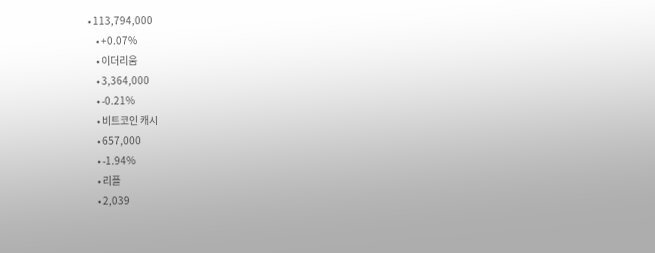• 113,794,000
    • +0.07%
    • 이더리움
    • 3,364,000
    • -0.21%
    • 비트코인 캐시
    • 657,000
    • -1.94%
    • 리플
    • 2,039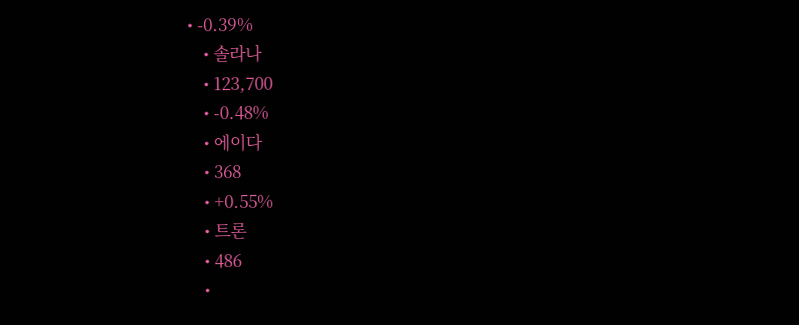• -0.39%
    • 솔라나
    • 123,700
    • -0.48%
    • 에이다
    • 368
    • +0.55%
    • 트론
    • 486
    •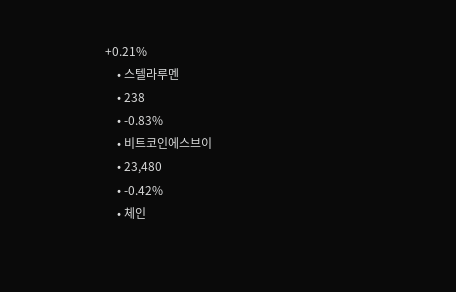+0.21%
    • 스텔라루멘
    • 238
    • -0.83%
    • 비트코인에스브이
    • 23,480
    • -0.42%
    • 체인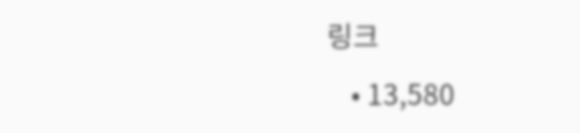링크
    • 13,580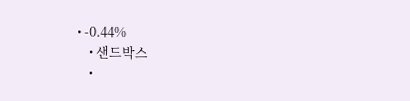• -0.44%
    • 샌드박스
    •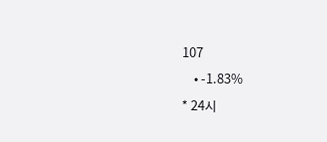107
    • -1.83%
* 24시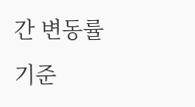간 변동률 기준